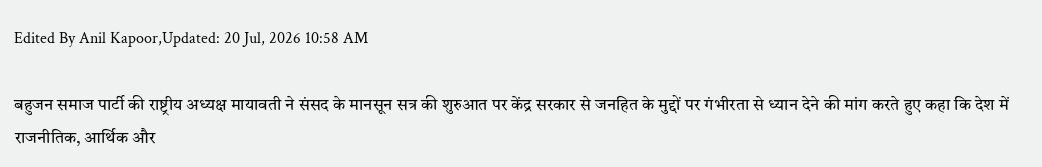Edited By Anil Kapoor,Updated: 20 Jul, 2026 10:58 AM

बहुजन समाज पार्टी की राष्ट्रीय अध्यक्ष मायावती ने संसद के मानसून सत्र की शुरुआत पर केंद्र सरकार से जनहित के मुद्दों पर गंभीरता से ध्यान देने की मांग करते हुए कहा कि देश में राजनीतिक, आर्थिक और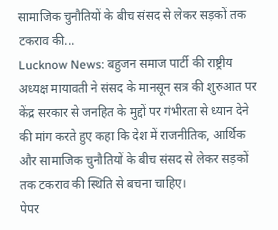सामाजिक चुनौतियों के बीच संसद से लेकर सड़कों तक टकराव की...
Lucknow News: बहुजन समाज पार्टी की राष्ट्रीय अध्यक्ष मायावती ने संसद के मानसून सत्र की शुरुआत पर केंद्र सरकार से जनहित के मुद्दों पर गंभीरता से ध्यान देने की मांग करते हुए कहा कि देश में राजनीतिक, आर्थिक और सामाजिक चुनौतियों के बीच संसद से लेकर सड़कों तक टकराव की स्थिति से बचना चाहिए।
पेपर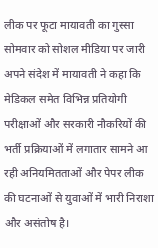लीक पर फूटा मायावती का गुस्सा
सोमवार को सोशल मीडिया पर जारी अपने संदेश में मायावती ने कहा कि मेडिकल समेत विभिन्न प्रतियोगी परीक्षाओं और सरकारी नौकरियों की भर्ती प्रक्रियाओं में लगातार सामने आ रही अनियमितताओं और पेपर लीक की घटनाओं से युवाओं में भारी निराशा और असंतोष है।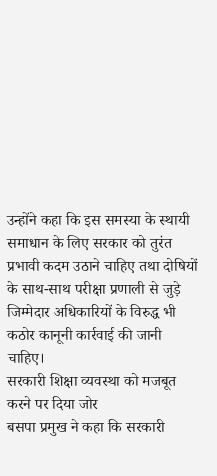उन्होंने कहा कि इस समस्या के स्थायी समाधान के लिए सरकार को तुरंत प्रभावी कदम उठाने चाहिए तथा दोषियों के साथ-साथ परीक्षा प्रणाली से जुड़े जिम्मेदार अधिकारियों के विरुद्ध भी कठोर कानूनी कार्रवाई की जानी चाहिए।
सरकारी शिक्षा व्यवस्था को मजबूत करने पर दिया जोर
बसपा प्रमुख ने कहा कि सरकारी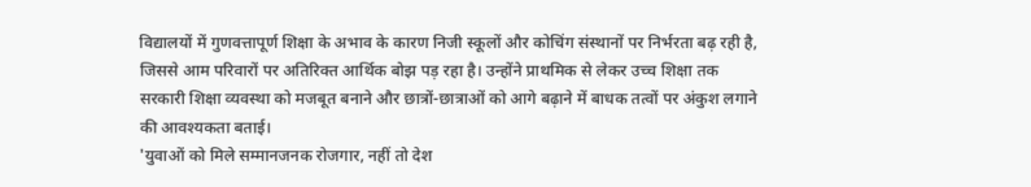विद्यालयों में गुणवत्तापूर्ण शिक्षा के अभाव के कारण निजी स्कूलों और कोचिंग संस्थानों पर निर्भरता बढ़ रही है, जिससे आम परिवारों पर अतिरिक्त आर्थिक बोझ पड़ रहा है। उन्होंने प्राथमिक से लेकर उच्च शिक्षा तक सरकारी शिक्षा व्यवस्था को मजबूत बनाने और छात्रों-छात्राओं को आगे बढ़ाने में बाधक तत्वों पर अंकुश लगाने की आवश्यकता बताई।
'युवाओं को मिले सम्मानजनक रोजगार, नहीं तो देश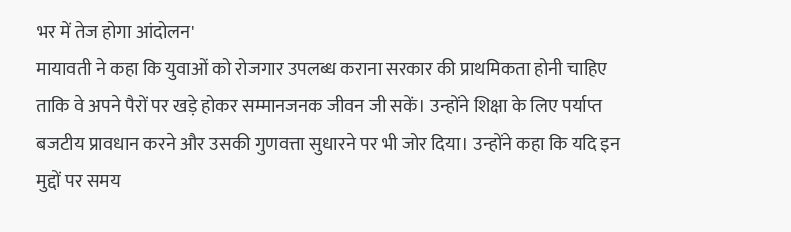भर में तेज होगा आंदोलन'
मायावती ने कहा कि युवाओं को रोजगार उपलब्ध कराना सरकार की प्राथमिकता होनी चाहिए ताकि वे अपने पैरों पर खड़े होकर सम्मानजनक जीवन जी सकें। उन्होंने शिक्षा के लिए पर्याप्त बजटीय प्रावधान करने और उसकी गुणवत्ता सुधारने पर भी जोर दिया। उन्होंने कहा कि यदि इन मुद्दों पर समय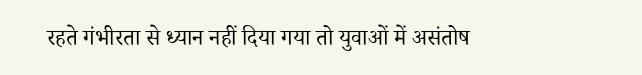रहते गंभीरता से ध्यान नहीं दिया गया तो युवाओं में असंतोष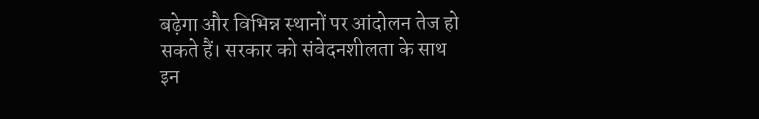बढ़ेगा और विभिन्न स्थानों पर आंदोलन तेज हो सकते हैं। सरकार को संवेदनशीलता के साथ इन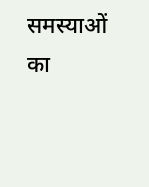समस्याओं का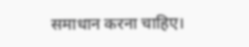समाधान करना चाहिए।